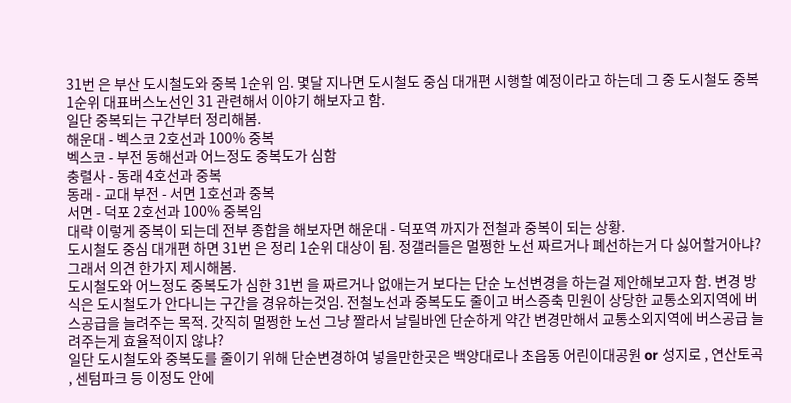31번 은 부산 도시철도와 중복 1순위 임. 몇달 지나면 도시철도 중심 대개편 시행할 예정이라고 하는데 그 중 도시철도 중복 1순위 대표버스노선인 31 관련해서 이야기 해보자고 함.
일단 중복되는 구간부터 정리해봄.
해운대 - 벡스코 2호선과 100% 중복
벡스코 - 부전 동해선과 어느정도 중복도가 심함
충렬사 - 동래 4호선과 중복
동래 - 교대 부전 - 서면 1호선과 중복
서면 - 덕포 2호선과 100% 중복임
대략 이렇게 중복이 되는데 전부 종합을 해보자면 해운대 - 덕포역 까지가 전철과 중복이 되는 상황.
도시철도 중심 대개편 하면 31번 은 정리 1순위 대상이 됨. 정갤러들은 멀쩡한 노선 짜르거나 폐선하는거 다 싫어할거아냐? 그래서 의견 한가지 제시해봄.
도시철도와 어느정도 중복도가 심한 31번 을 짜르거나 없애는거 보다는 단순 노선변경을 하는걸 제안해보고자 함. 변경 방식은 도시철도가 안다니는 구간을 경유하는것임. 전철노선과 중복도도 줄이고 버스증축 민원이 상당한 교통소외지역에 버스공급을 늘려주는 목적. 갓직히 멀쩡한 노선 그냥 짤라서 날릴바엔 단순하게 약간 변경만해서 교통소외지역에 버스공급 늘려주는게 효율적이지 않냐?
일단 도시철도와 중복도를 줄이기 위해 단순변경하여 넣을만한곳은 백양대로나 초읍동 어린이대공원 or 성지로 , 연산토곡 , 센텀파크 등 이정도 안에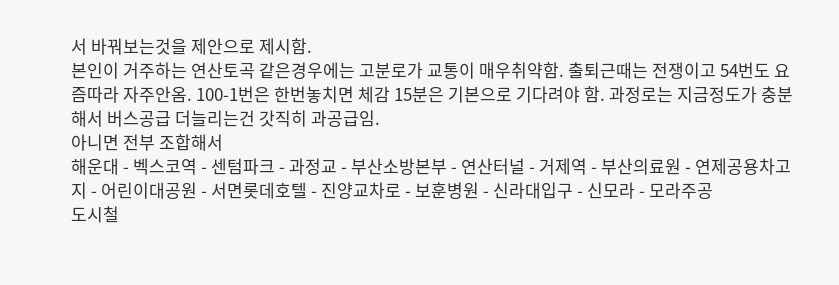서 바꿔보는것을 제안으로 제시함.
본인이 거주하는 연산토곡 같은경우에는 고분로가 교통이 매우취약함. 출퇴근때는 전쟁이고 54번도 요즘따라 자주안옴. 100-1번은 한번놓치면 체감 15분은 기본으로 기다려야 함. 과정로는 지금정도가 충분해서 버스공급 더늘리는건 갓직히 과공급임.
아니면 전부 조합해서
해운대 - 벡스코역 - 센텀파크 - 과정교 - 부산소방본부 - 연산터널 - 거제역 - 부산의료원 - 연제공용차고지 - 어린이대공원 - 서면롯데호텔 - 진양교차로 - 보훈병원 - 신라대입구 - 신모라 - 모라주공
도시철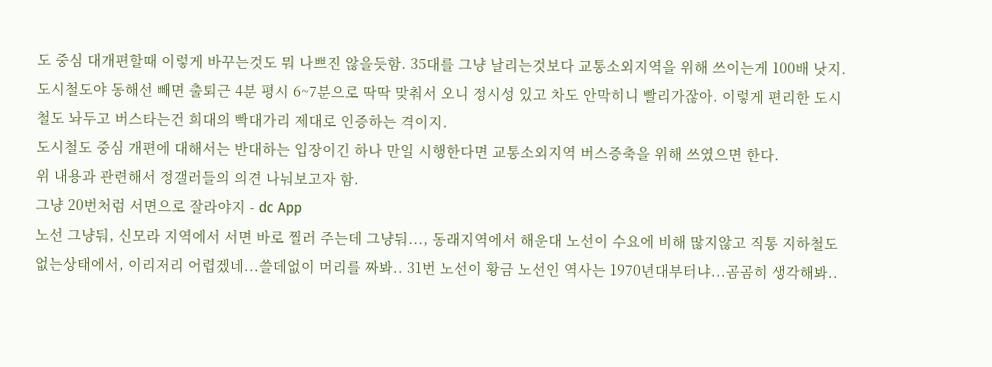도 중심 대개편할때 이렇게 바꾸는것도 뭐 나쁘진 않을듯함. 35대를 그냥 날리는것보다 교통소외지역을 위해 쓰이는게 100배 낫지. 도시철도야 동해선 빼면 출퇴근 4분 평시 6~7분으로 딱딱 맞춰서 오니 정시성 있고 차도 안막히니 빨리가잖아. 이렇게 편리한 도시철도 놔두고 버스타는건 희대의 빡대가리 제대로 인증하는 격이지.
도시철도 중심 개편에 대해서는 반대하는 입장이긴 하나 만일 시행한다면 교통소외지역 버스증축을 위해 쓰였으면 한다.
위 내용과 관련해서 정갤러들의 의견 나눠보고자 함.
그냥 20번처럼 서면으로 잘라야지 - dc App
노선 그냥둬, 신모라 지역에서 서면 바로 찔러 주는데 그냥둬..., 동래지역에서 해운대 노선이 수요에 비해 많지않고 직통 지하철도 없는상태에서, 이리저리 어렵겠네...쓸데없이 머리를 짜봐.. 31번 노선이 황금 노선인 역사는 1970년대부터냐...곰곰히 생각해봐..